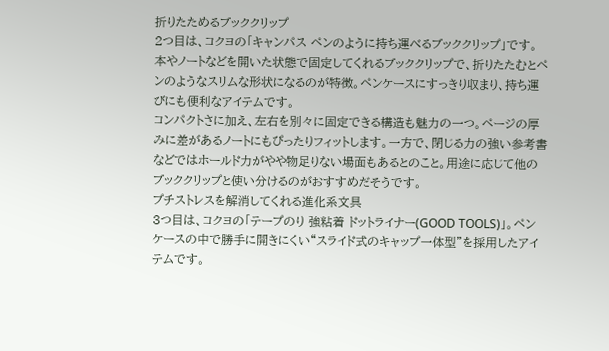折りたためるブッククリップ
2つ目は、コクヨの「キャンパス ペンのように持ち運べるブッククリップ」です。本やノートなどを開いた状態で固定してくれるブッククリップで、折りたたむとペンのようなスリムな形状になるのが特徴。ペンケースにすっきり収まり、持ち運びにも便利なアイテムです。
コンパクトさに加え、左右を別々に固定できる構造も魅力の一つ。ページの厚みに差があるノートにもぴったりフィットします。一方で、閉じる力の強い参考書などではホールド力がやや物足りない場面もあるとのこと。用途に応じて他のブッククリップと使い分けるのがおすすめだそうです。
プチストレスを解消してくれる進化系文具
3つ目は、コクヨの「テープのり 強粘着 ドットライナー(GOOD TOOLS)」。ペンケースの中で勝手に開きにくい“スライド式のキャップ一体型”を採用したアイテムです。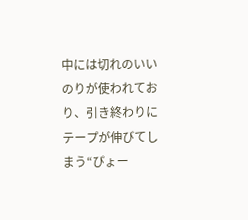中には切れのいいのりが使われており、引き終わりにテープが伸びてしまう“ぴょー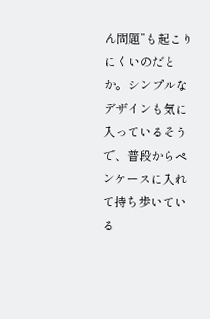ん問題”も起こりにくいのだとか。シンプルなデザインも気に入っているそうで、普段からペンケースに入れて持ち歩いている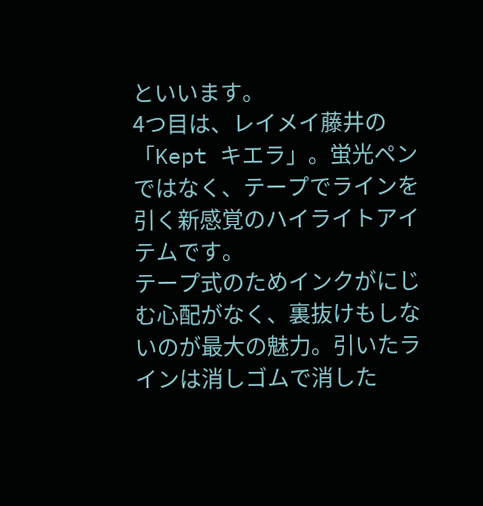といいます。
4つ目は、レイメイ藤井の「Kept キエラ」。蛍光ペンではなく、テープでラインを引く新感覚のハイライトアイテムです。
テープ式のためインクがにじむ心配がなく、裏抜けもしないのが最大の魅力。引いたラインは消しゴムで消した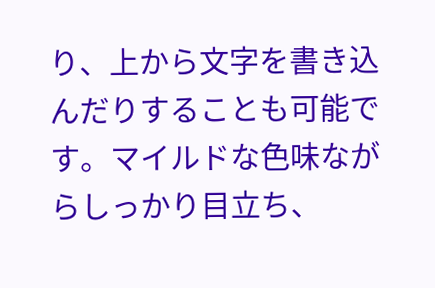り、上から文字を書き込んだりすることも可能です。マイルドな色味ながらしっかり目立ち、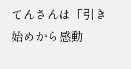てんさんは「引き始めから感動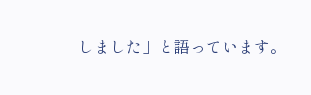しました」と語っています。